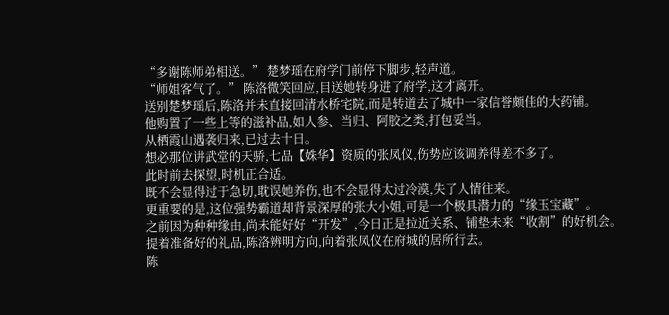“多谢陈师弟相送。” 楚梦瑶在府学门前停下脚步,轻声道。
“师姐客气了。” 陈洛微笑回应,目送她转身进了府学,这才离开。
送别楚梦瑶后,陈洛并未直接回清水桥宅院,而是转道去了城中一家信誉颇佳的大药铺。
他购置了一些上等的滋补品,如人参、当归、阿胶之类,打包妥当。
从栖霞山遇袭归来,已过去十日。
想必那位讲武堂的天骄,七品【姝华】资质的张凤仪,伤势应该调养得差不多了。
此时前去探望,时机正合适。
既不会显得过于急切,耽误她养伤,也不会显得太过冷漠,失了人情往来。
更重要的是,这位强势霸道却背景深厚的张大小姐,可是一个极具潜力的“缘玉宝藏”。
之前因为种种缘由,尚未能好好“开发”,今日正是拉近关系、铺垫未来“收割”的好机会。
提着准备好的礼品,陈洛辨明方向,向着张凤仪在府城的居所行去。
陈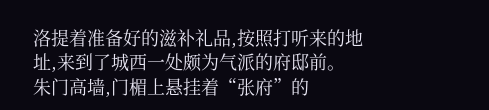洛提着准备好的滋补礼品,按照打听来的地址,来到了城西一处颇为气派的府邸前。
朱门高墙,门楣上悬挂着“张府”的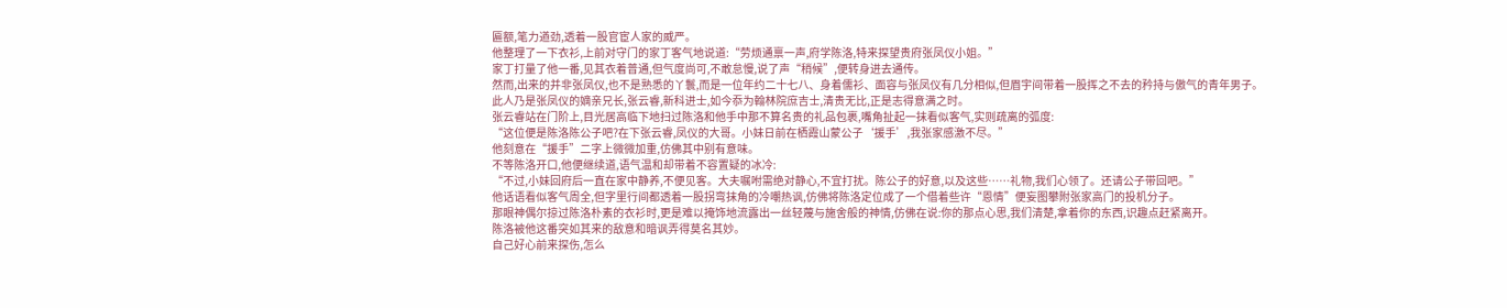匾额,笔力遒劲,透着一股官宦人家的威严。
他整理了一下衣衫,上前对守门的家丁客气地说道:“劳烦通禀一声,府学陈洛,特来探望贵府张凤仪小姐。”
家丁打量了他一番,见其衣着普通,但气度尚可,不敢怠慢,说了声“稍候”,便转身进去通传。
然而,出来的并非张凤仪,也不是熟悉的丫鬟,而是一位年约二十七八、身着儒衫、面容与张凤仪有几分相似,但眉宇间带着一股挥之不去的矜持与傲气的青年男子。
此人乃是张凤仪的嫡亲兄长,张云睿,新科进士,如今忝为翰林院庶吉士,清贵无比,正是志得意满之时。
张云睿站在门阶上,目光居高临下地扫过陈洛和他手中那不算名贵的礼品包裹,嘴角扯起一抹看似客气,实则疏离的弧度:
“这位便是陈洛陈公子吧?在下张云睿,凤仪的大哥。小妹日前在栖霞山蒙公子‘援手’,我张家感激不尽。”
他刻意在“援手”二字上微微加重,仿佛其中别有意味。
不等陈洛开口,他便继续道,语气温和却带着不容置疑的冰冷:
“不过,小妹回府后一直在家中静养,不便见客。大夫嘱咐需绝对静心,不宜打扰。陈公子的好意,以及这些……礼物,我们心领了。还请公子带回吧。”
他话语看似客气周全,但字里行间都透着一股拐弯抹角的冷嘲热讽,仿佛将陈洛定位成了一个借着些许“恩情”便妄图攀附张家高门的投机分子。
那眼神偶尔掠过陈洛朴素的衣衫时,更是难以掩饰地流露出一丝轻蔑与施舍般的神情,仿佛在说:你的那点心思,我们清楚,拿着你的东西,识趣点赶紧离开。
陈洛被他这番突如其来的敌意和暗讽弄得莫名其妙。
自己好心前来探伤,怎么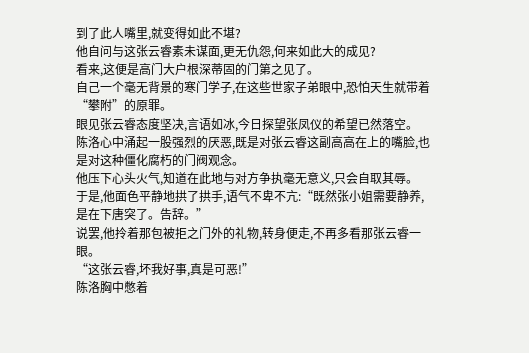到了此人嘴里,就变得如此不堪?
他自问与这张云睿素未谋面,更无仇怨,何来如此大的成见?
看来,这便是高门大户根深蒂固的门第之见了。
自己一个毫无背景的寒门学子,在这些世家子弟眼中,恐怕天生就带着“攀附”的原罪。
眼见张云睿态度坚决,言语如冰,今日探望张凤仪的希望已然落空。
陈洛心中涌起一股强烈的厌恶,既是对张云睿这副高高在上的嘴脸,也是对这种僵化腐朽的门阀观念。
他压下心头火气,知道在此地与对方争执毫无意义,只会自取其辱。
于是,他面色平静地拱了拱手,语气不卑不亢:“既然张小姐需要静养,是在下唐突了。告辞。”
说罢,他拎着那包被拒之门外的礼物,转身便走,不再多看那张云睿一眼。
“这张云睿,坏我好事,真是可恶!”
陈洛胸中憋着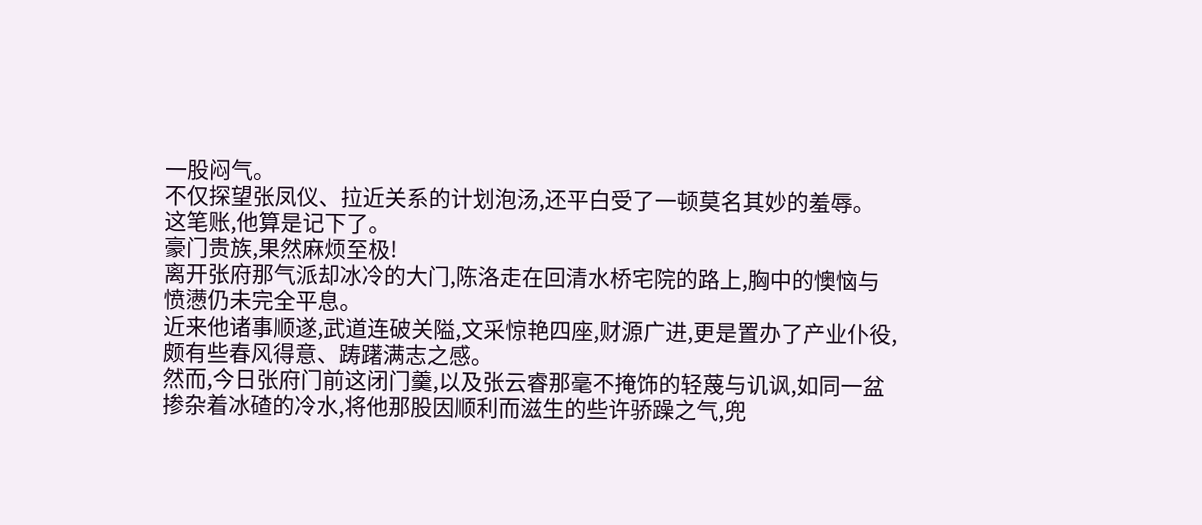一股闷气。
不仅探望张凤仪、拉近关系的计划泡汤,还平白受了一顿莫名其妙的羞辱。
这笔账,他算是记下了。
豪门贵族,果然麻烦至极!
离开张府那气派却冰冷的大门,陈洛走在回清水桥宅院的路上,胸中的懊恼与愤懑仍未完全平息。
近来他诸事顺遂,武道连破关隘,文采惊艳四座,财源广进,更是置办了产业仆役,颇有些春风得意、踌躇满志之感。
然而,今日张府门前这闭门羹,以及张云睿那毫不掩饰的轻蔑与讥讽,如同一盆掺杂着冰碴的冷水,将他那股因顺利而滋生的些许骄躁之气,兜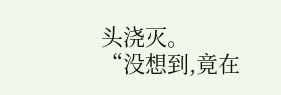头浇灭。
“没想到,竟在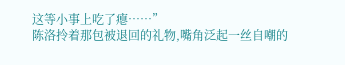这等小事上吃了瘪……”
陈洛拎着那包被退回的礼物,嘴角泛起一丝自嘲的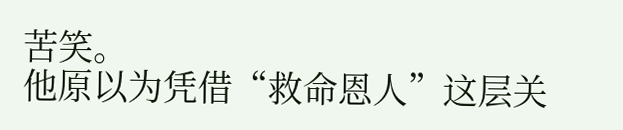苦笑。
他原以为凭借“救命恩人”这层关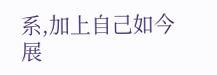系,加上自己如今展